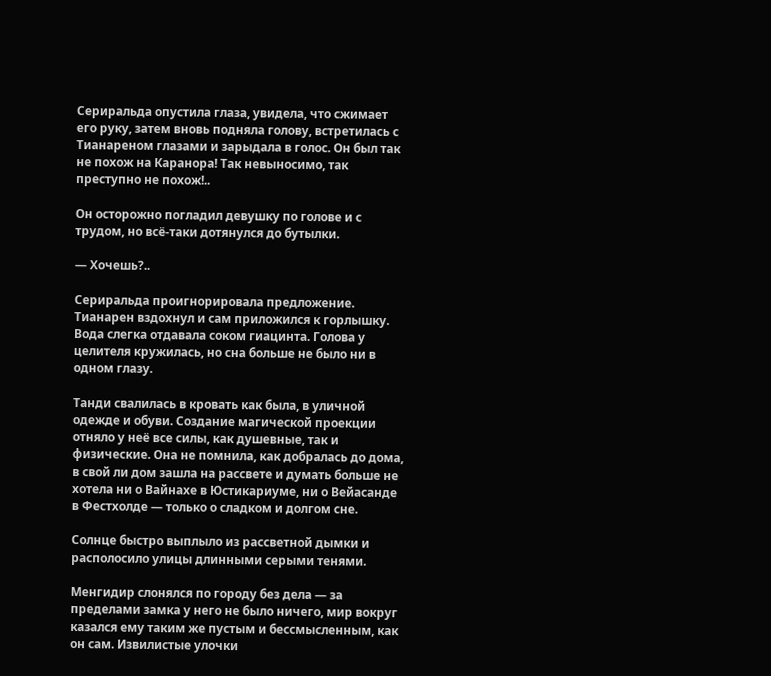Сериральда опустила глаза, увидела, что сжимает его руку, затем вновь подняла голову, встретилась с Тианареном глазами и зарыдала в голос. Он был так не похож на Каранора! Так невыносимо, так преступно не похож!..

Он осторожно погладил девушку по голове и с трудом, но всё-таки дотянулся до бутылки.

— Хочешь?..

Сериральда проигнорировала предложение. Тианарен вздохнул и сам приложился к горлышку. Вода слегка отдавала соком гиацинта. Голова у целителя кружилась, но сна больше не было ни в одном глазу.

Танди свалилась в кровать как была, в уличной одежде и обуви. Создание магической проекции отняло у неё все силы, как душевные, так и физические. Она не помнила, как добралась до дома, в свой ли дом зашла на рассвете и думать больше не хотела ни о Вайнахе в Юстикариуме, ни о Вейасанде в Фестхолде — только о сладком и долгом сне.

Солнце быстро выплыло из рассветной дымки и располосило улицы длинными серыми тенями.

Менгидир слонялся по городу без дела — за пределами замка у него не было ничего, мир вокруг казался ему таким же пустым и бессмысленным, как он сам. Извилистые улочки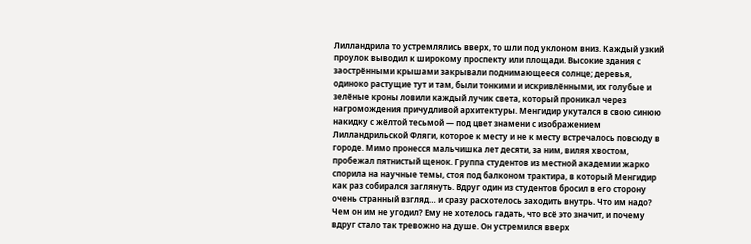Лилландрила то устремлялись вверх, то шли под уклоном вниз. Каждый узкий проулок выводил к широкому проспекту или площади. Высокие здания с заострёнными крышами закрывали поднимающееся солнце; деревья, одиноко растущие тут и там, были тонкими и искривлёнными, их голубые и зелёные кроны ловили каждый лучик света, который проникал через нагромождения причудливой архитектуры. Менгидир укутался в свою синюю накидку с жёлтой тесьмой — под цвет знамени с изображением Лилландрильской Фляги, которое к месту и не к месту встречалось повсюду в городе. Мимо пронесся мальчишка лет десяти, за ним, виляя хвостом, пробежал пятнистый щенок. Группа студентов из местной академии жарко спорила на научные темы, стоя под балконом трактира, в который Менгидир как раз собирался заглянуть. Вдруг один из студентов бросил в его сторону очень странный взгляд… и сразу расхотелось заходить внутрь. Что им надо? Чем он им не угодил? Ему не хотелось гадать, что всё это значит, и почему вдруг стало так тревожно на душе. Он устремился вверх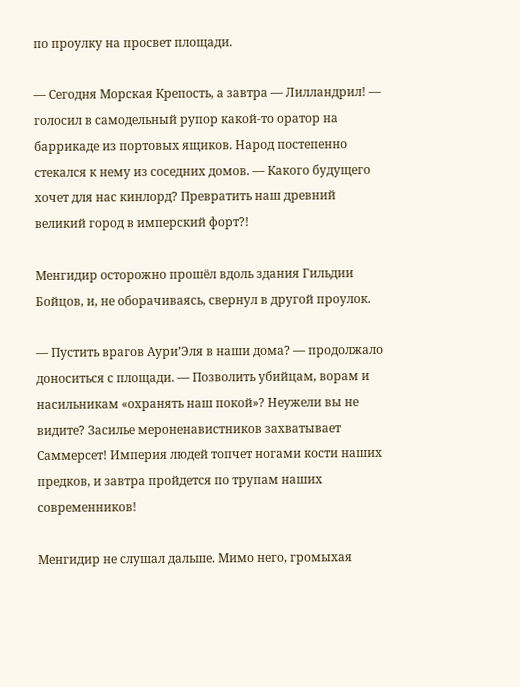по проулку на просвет площади.

— Сегодня Морская Крепость, а завтра — Лилландрил! — голосил в самодельный рупор какой-то оратор на баррикаде из портовых ящиков. Народ постепенно стекался к нему из соседних домов. — Какого будущего хочет для нас кинлорд? Превратить наш древний великий город в имперский форт?!

Менгидир осторожно прошёл вдоль здания Гильдии Бойцов, и, не оборачиваясь, свернул в другой проулок.

— Пустить врагов Аури’Эля в наши дома? — продолжало доноситься с площади. — Позволить убийцам, ворам и насильникам «охранять наш покой»? Неужели вы не видите? Засилье мероненавистников захватывает Саммерсет! Империя людей топчет ногами кости наших предков, и завтра пройдется по трупам наших современников!

Менгидир не слушал дальше. Мимо него, громыхая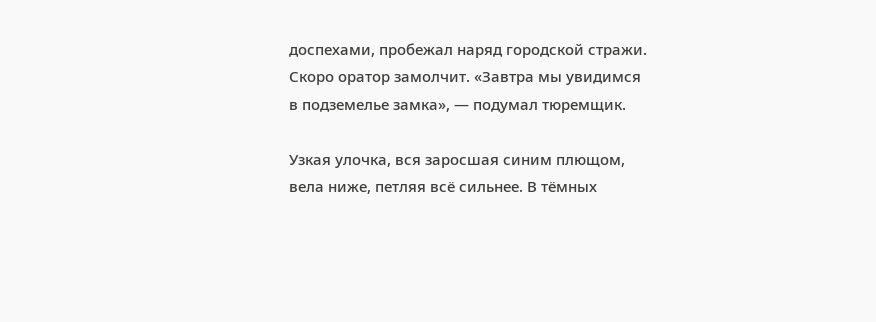доспехами, пробежал наряд городской стражи. Скоро оратор замолчит. «Завтра мы увидимся в подземелье замка», — подумал тюремщик.

Узкая улочка, вся заросшая синим плющом, вела ниже, петляя всё сильнее. В тёмных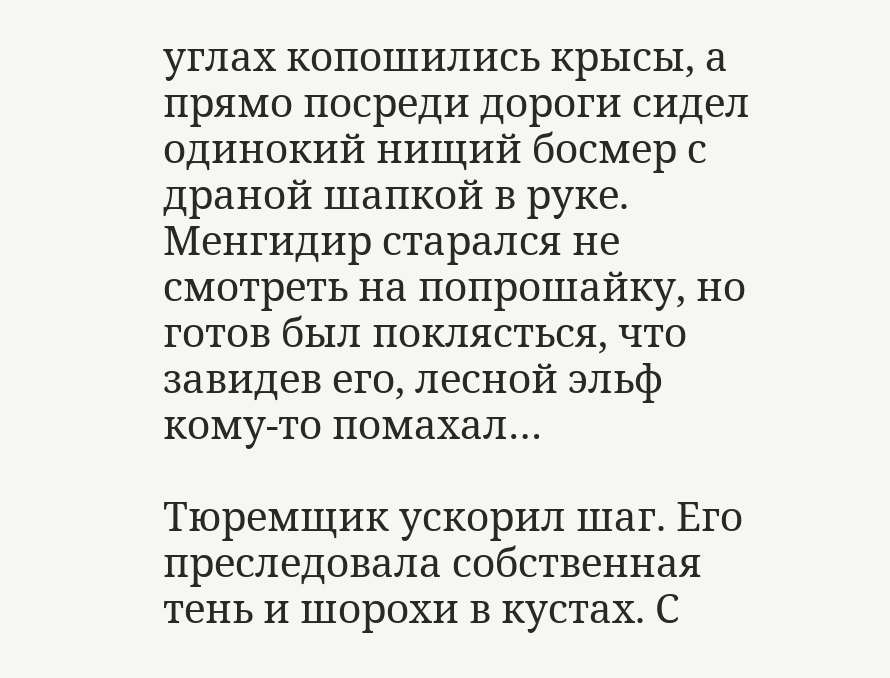углах копошились крысы, а прямо посреди дороги сидел одинокий нищий босмер с драной шапкой в руке. Менгидир старался не смотреть на попрошайку, но готов был поклясться, что завидев его, лесной эльф кому-то помахал…

Тюремщик ускорил шаг. Его преследовала собственная тень и шорохи в кустах. С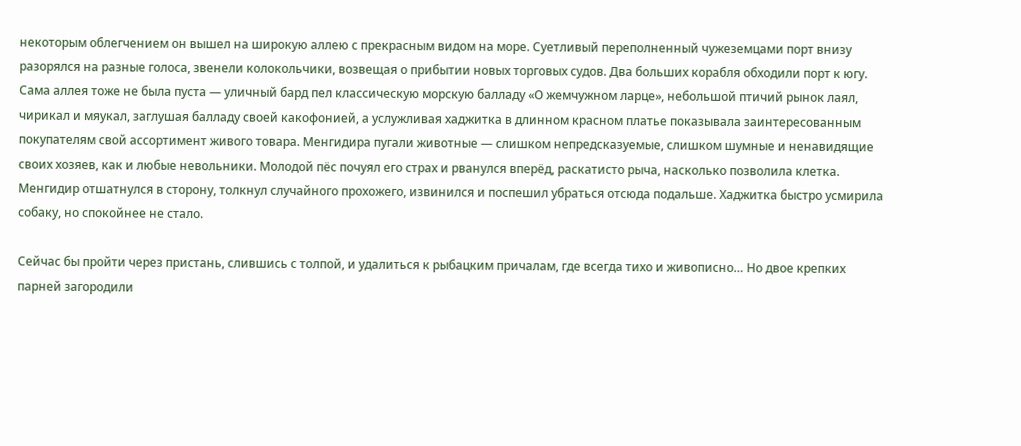некоторым облегчением он вышел на широкую аллею с прекрасным видом на море. Суетливый переполненный чужеземцами порт внизу разорялся на разные голоса, звенели колокольчики, возвещая о прибытии новых торговых судов. Два больших корабля обходили порт к югу. Сама аллея тоже не была пуста — уличный бард пел классическую морскую балладу «О жемчужном ларце», небольшой птичий рынок лаял, чирикал и мяукал, заглушая балладу своей какофонией, а услужливая хаджитка в длинном красном платье показывала заинтересованным покупателям свой ассортимент живого товара. Менгидира пугали животные — слишком непредсказуемые, слишком шумные и ненавидящие своих хозяев, как и любые невольники. Молодой пёс почуял его страх и рванулся вперёд, раскатисто рыча, насколько позволила клетка. Менгидир отшатнулся в сторону, толкнул случайного прохожего, извинился и поспешил убраться отсюда подальше. Хаджитка быстро усмирила собаку, но спокойнее не стало.

Сейчас бы пройти через пристань, слившись с толпой, и удалиться к рыбацким причалам, где всегда тихо и живописно… Но двое крепких парней загородили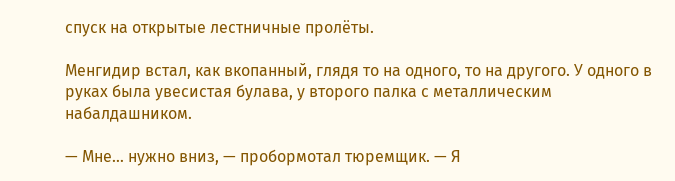спуск на открытые лестничные пролёты.

Менгидир встал, как вкопанный, глядя то на одного, то на другого. У одного в руках была увесистая булава, у второго палка с металлическим набалдашником.

— Мне… нужно вниз, — пробормотал тюремщик. — Я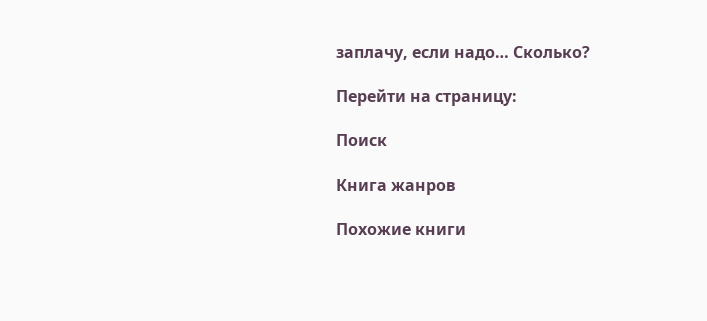заплачу, если надо… Сколько?

Перейти на страницу:

Поиск

Книга жанров

Похожие книги